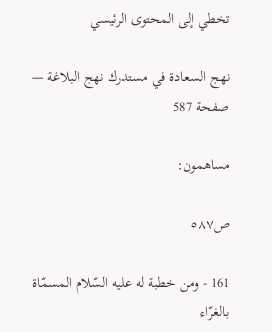تخطي إلى المحتوى الرئيسي

نهج السعادة في مستدرك نهج البلاغة — صفحة 587

مساهمون:

ص٥٨٧

161 - ومن خطبة له عليه السّلام المسمّاة بالغرّاء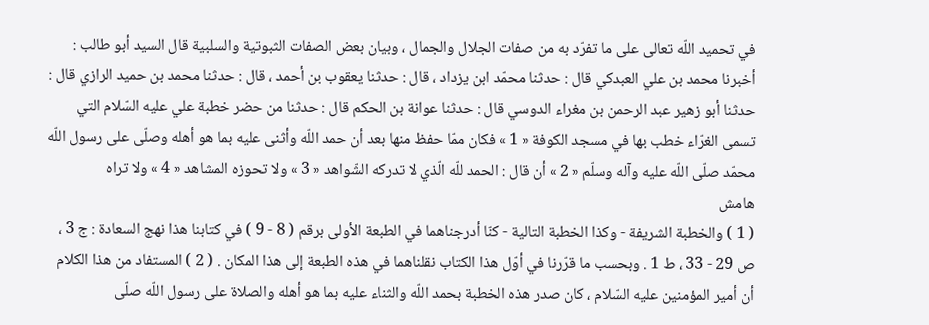في تحميد اللّه تعالى على ما تفرّد به من صفات الجلال والجمال ، وبيان بعض الصفات الثبوتية والسلبية قال السيد أبو طالب : أخبرنا محمد بن علي العبدكي قال : حدثنا محمّد ابن يزداد ، قال : حدثنا يعقوب بن أحمد ، قال : حدثنا محمد بن حميد الرازي قال : حدثنا أبو زهير عبد الرحمن بن مغراء الدوسي قال : حدثنا عوانة بن الحكم قال : حدثنا من حضر خطبة علي عليه السّلام التي تسمى الغرّاء خطب بها في مسجد الكوفة « 1 » فكان ممّا حفظ منها بعد أن حمد اللّه وأثنى عليه بما هو أهله وصلّى على رسول اللّه محمّد صلّى اللّه عليه وآله وسلّم « 2 » أن قال : الحمد للّه الّذي لا تدركه الشّواهد « 3 » ولا تحوزه المشاهد « 4 » ولا تراه
هامش
( 1 ) والخطبة الشريفة - وكذا الخطبة التالية - كنّا أدرجناهما في الطبعة الأولى برقم ( 8 - 9 ) في كتابنا هذا نهج السعادة : ج 3 ، ص 29 - 33 ، ط 1 . وبحسب ما قرّرنا في أوّل هذا الكتاب نقلناهما في هذه الطبعة إلى هذا المكان . ( 2 ) المستفاد من هذا الكلام أن أمير المؤمنين عليه السّلام ، كان صدر هذه الخطبة بحمد اللّه والثناء عليه بما هو أهله والصلاة على رسول اللّه صلّى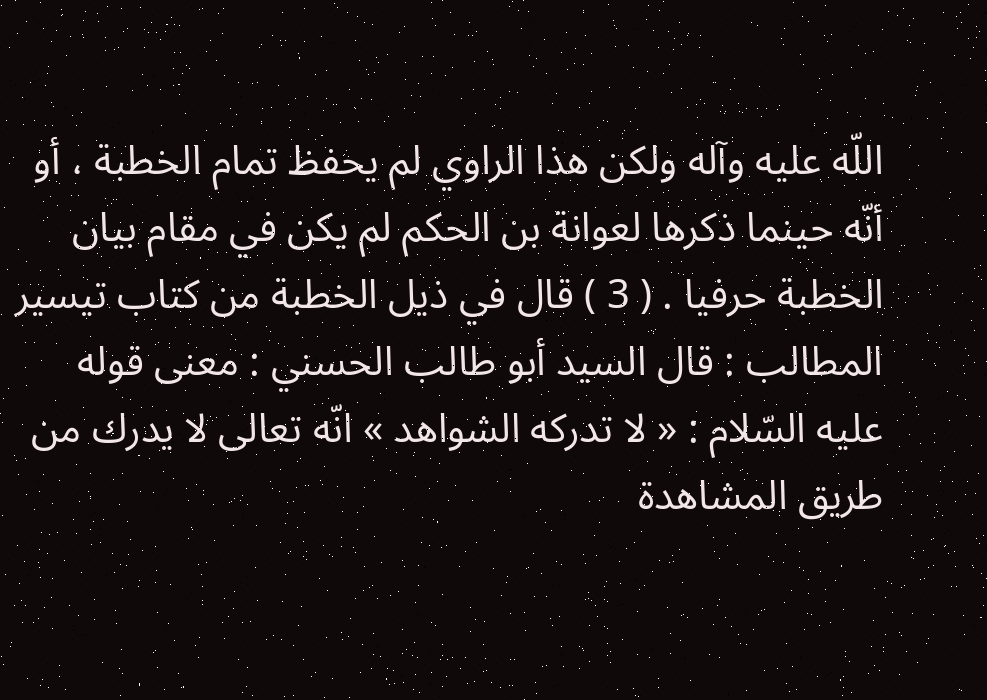اللّه عليه وآله ولكن هذا الراوي لم يحفظ تمام الخطبة ، أو أنّه حينما ذكرها لعوانة بن الحكم لم يكن في مقام بيان الخطبة حرفيا . ( 3 ) قال في ذيل الخطبة من كتاب تيسير المطالب : قال السيد أبو طالب الحسني : معنى قوله عليه السّلام : « لا تدركه الشواهد » انّه تعالى لا يدرك من طريق المشاهدة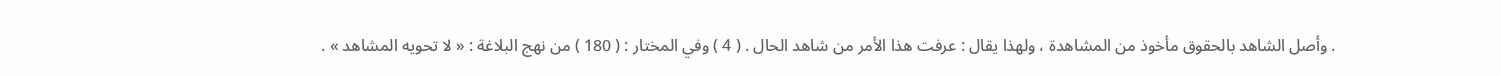. وأصل الشاهد بالحقوق مأخوذ من المشاهدة ، ولهذا يقال : عرفت هذا الأمر من شاهد الحال . ( 4 ) وفي المختار : ( 180 ) من نهج البلاغة : « لا تحويه المشاهد » .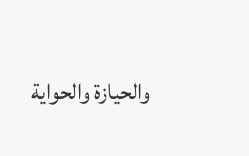والحيازة والحواية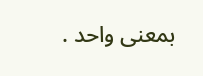بمعنى واحد .